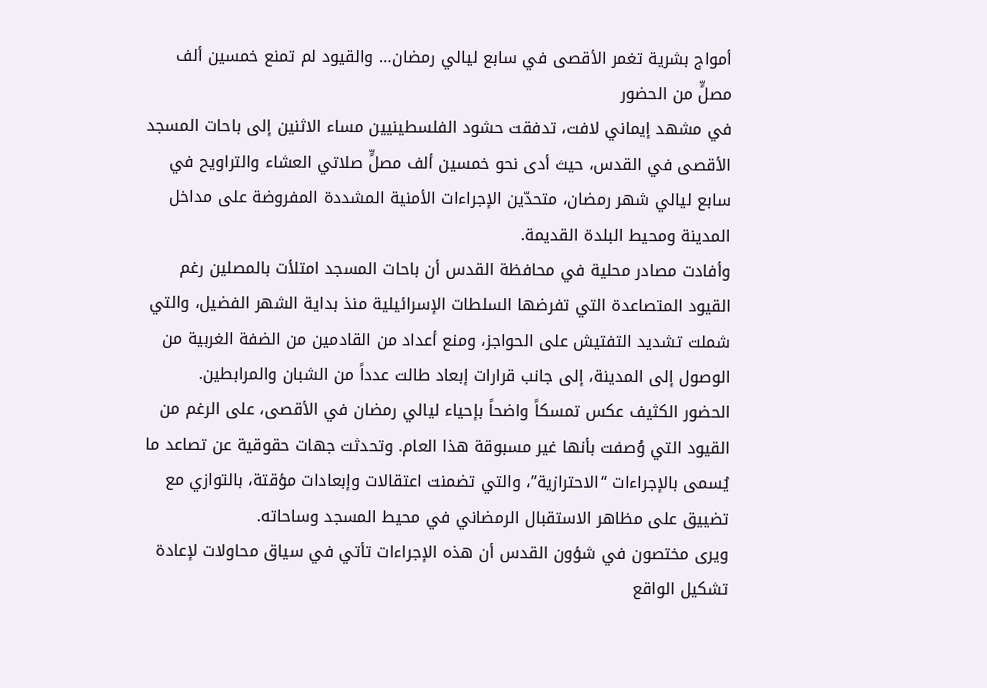أمواج بشرية تغمر الأقصى في سابع ليالي رمضان… والقيود لم تمنع خمسين ألف مصلٍّ من الحضور
في مشهد إيماني لافت، تدفقت حشود الفلسطينيين مساء الاثنين إلى باحات المسجد الأقصى في القدس، حيث أدى نحو خمسين ألف مصلٍّ صلاتي العشاء والتراويح في سابع ليالي شهر رمضان، متحدّين الإجراءات الأمنية المشددة المفروضة على مداخل المدينة ومحيط البلدة القديمة.
وأفادت مصادر محلية في محافظة القدس أن باحات المسجد امتلأت بالمصلين رغم القيود المتصاعدة التي تفرضها السلطات الإسرائيلية منذ بداية الشهر الفضيل، والتي شملت تشديد التفتيش على الحواجز، ومنع أعداد من القادمين من الضفة الغربية من الوصول إلى المدينة، إلى جانب قرارات إبعاد طالت عدداً من الشبان والمرابطين.
الحضور الكثيف عكس تمسكاً واضحاً بإحياء ليالي رمضان في الأقصى، على الرغم من القيود التي وُصفت بأنها غير مسبوقة هذا العام. وتحدثت جهات حقوقية عن تصاعد ما يُسمى بالإجراءات “الاحترازية”، والتي تضمنت اعتقالات وإبعادات مؤقتة، بالتوازي مع تضييق على مظاهر الاستقبال الرمضاني في محيط المسجد وساحاته.
ويرى مختصون في شؤون القدس أن هذه الإجراءات تأتي في سياق محاولات لإعادة تشكيل الواقع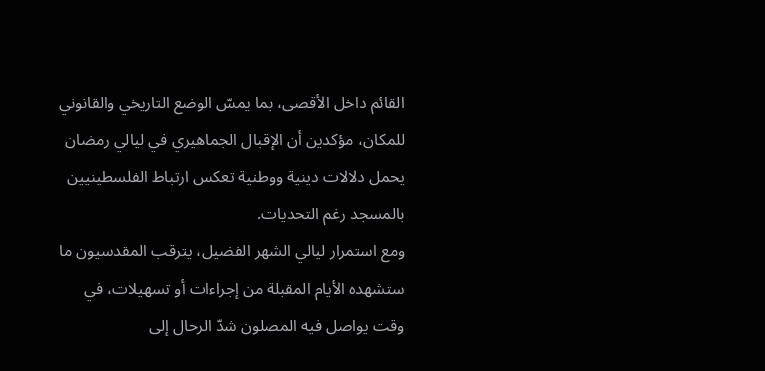القائم داخل الأقصى، بما يمسّ الوضع التاريخي والقانوني للمكان، مؤكدين أن الإقبال الجماهيري في ليالي رمضان يحمل دلالات دينية ووطنية تعكس ارتباط الفلسطينيين بالمسجد رغم التحديات.
ومع استمرار ليالي الشهر الفضيل، يترقب المقدسيون ما ستشهده الأيام المقبلة من إجراءات أو تسهيلات، في وقت يواصل فيه المصلون شدّ الرحال إلى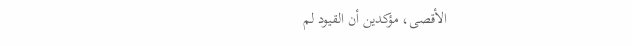الأقصى، مؤكدين أن القيود لم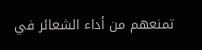تمنعهم من أداء الشعائر في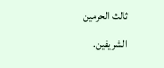ثالث الحرمين الشريفين.